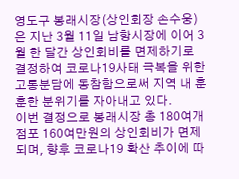영도구 봉래시장(상인회장 손수웅)은 지난 3월 11일 남항시장에 이어 3월 한 달간 상인회비를 면제하기로 결정하여 코로나19사태 극복을 위한 고통분담에 동참함으로써 지역 내 훈훈한 분위기를 자아내고 있다.
이번 결정으로 봉래시장 총 180여개 점포 160여만원의 상인회비가 면제되며, 향후 코로나19 확산 추이에 따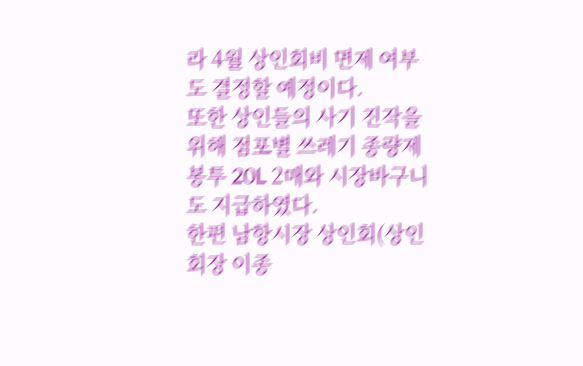라 4월 상인회비 면제 여부도 결정할 예정이다.
또한 상인들의 사기 진작을 위해 점포별 쓰레기 종량제 봉투 20L 2매와 시장바구니도 지급하였다.
한편 남항시장 상인회(상인회장 이종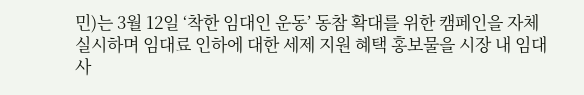민)는 3월 12일 ‘착한 임대인 운동’ 동참 확대를 위한 캠페인을 자체 실시하며 임대료 인하에 대한 세제 지원 혜택 홍보물을 시장 내 임대사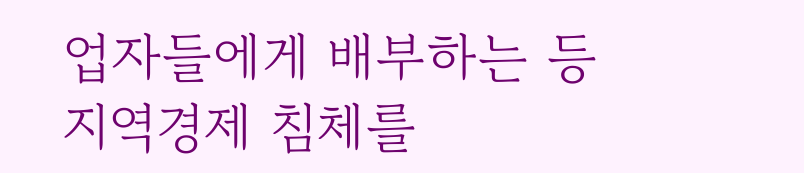업자들에게 배부하는 등 지역경제 침체를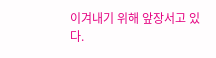이겨내기 위해 앞장서고 있다.